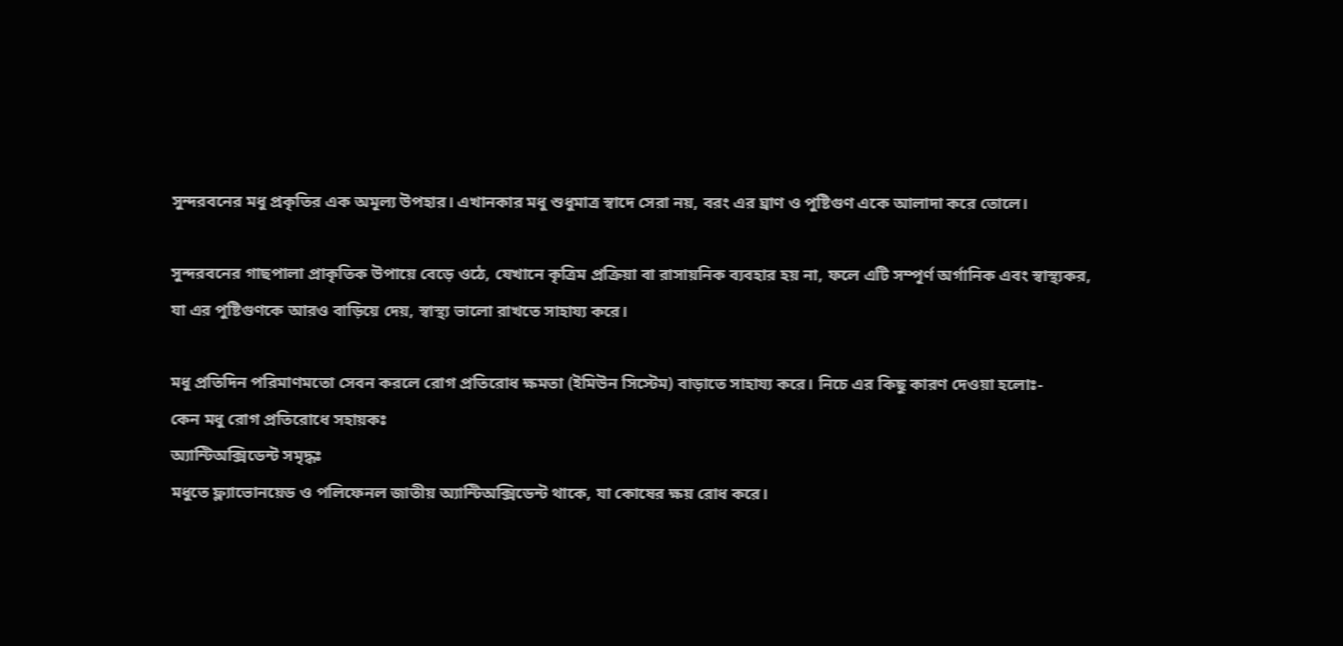সুন্দরবনের মধু প্রকৃতির এক অমূল্য উপহার। এখানকার মধু শুধুমাত্র স্বাদে সেরা নয়, বরং এর ঘ্রাণ ও পুষ্টিগুণ একে আলাদা করে তোলে।

সুন্দরবনের গাছপালা প্রাকৃতিক উপায়ে বেড়ে ওঠে, যেখানে কৃত্রিম প্রক্রিয়া বা রাসায়নিক ব্যবহার হয় না, ফলে এটি সম্পূর্ণ অর্গানিক এবং স্বাস্থ্যকর, যা এর পুষ্টিগুণকে আরও বাড়িয়ে দেয়, স্বাস্থ্য ভালো রাখতে সাহায্য করে।

মধু প্রতিদিন পরিমাণমতো সেবন করলে রোগ প্রতিরোধ ক্ষমতা (ইমিউন সিস্টেম) বাড়াতে সাহায্য করে। নিচে এর কিছু কারণ দেওয়া হলোঃ-
কেন মধু রোগ প্রতিরোধে সহায়কঃ
অ্যান্টিঅক্সিডেন্ট সমৃদ্ধঃ
মধুতে ফ্ল্যাভোনয়েড ও পলিফেনল জাতীয় অ্যান্টিঅক্সিডেন্ট থাকে, যা কোষের ক্ষয় রোধ করে।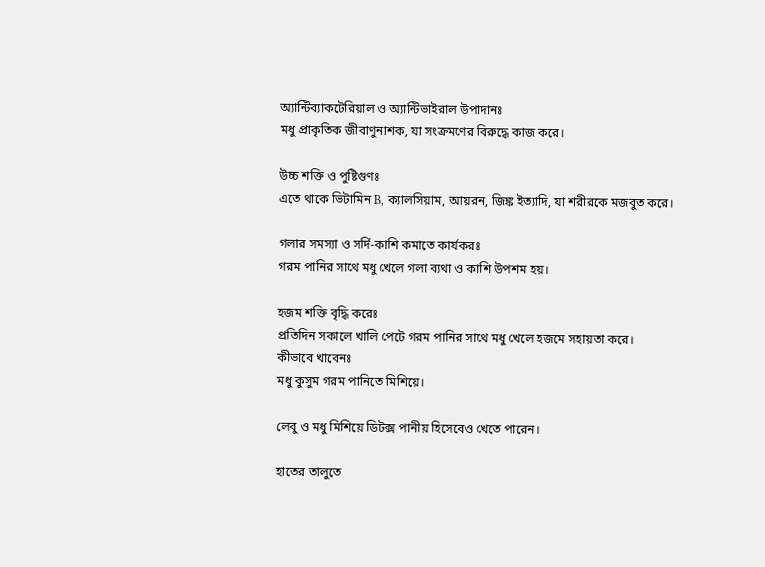অ্যান্টিব্যাকটেরিয়াল ও অ্যান্টিভাইরাল উপাদানঃ
মধু প্রাকৃতিক জীবাণুনাশক, যা সংক্রমণের বিরুদ্ধে কাজ করে।

উচ্চ শক্তি ও পুষ্টিগুণঃ
এতে থাকে ভিটামিন B, ক্যালসিয়াম, আয়রন, জিঙ্ক ইত্যাদি, যা শরীরকে মজবুত করে।

গলার সমস্যা ও সর্দি-কাশি কমাতে কার্যকরঃ
গরম পানির সাথে মধু খেলে গলা ব্যথা ও কাশি উপশম হয়।

হজম শক্তি বৃদ্ধি করেঃ
প্রতিদিন সকালে খালি পেটে গরম পানির সাথে মধু খেলে হজমে সহায়তা করে।
কীভাবে খাবেনঃ
মধু কুসুম গরম পানিতে মিশিয়ে।

লেবু ও মধু মিশিয়ে ডিটক্স পানীয় হিসেবেও খেতে পারেন।

হাতের তালুতে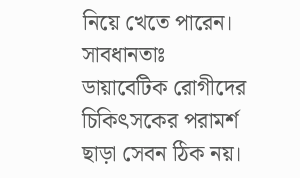নিয়ে খেতে পারেন।
সাবধানতাঃ
ডায়াবেটিক রোগীদের চিকিৎসকের পরামর্শ ছাড়া সেবন ঠিক নয়।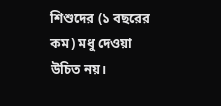শিশুদের (১ বছরের কম) মধু দেওয়া উচিত নয়।